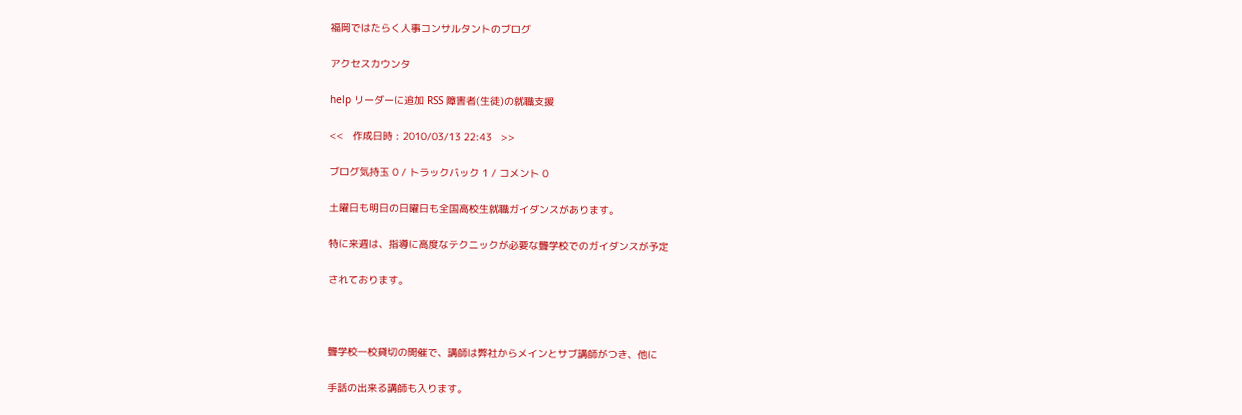福岡ではたらく人事コンサルタントのブログ

アクセスカウンタ

help リーダーに追加 RSS 障害者(生徒)の就職支援

<<   作成日時 : 2010/03/13 22:43   >>

ブログ気持玉 0 / トラックバック 1 / コメント 0

土曜日も明日の日曜日も全国高校生就職ガイダンスがあります。

特に来週は、指導に高度なテクニックが必要な聾学校でのガイダンスが予定

されております。



聾学校一校貸切の開催で、講師は弊社からメインとサブ講師がつき、他に

手話の出来る講師も入ります。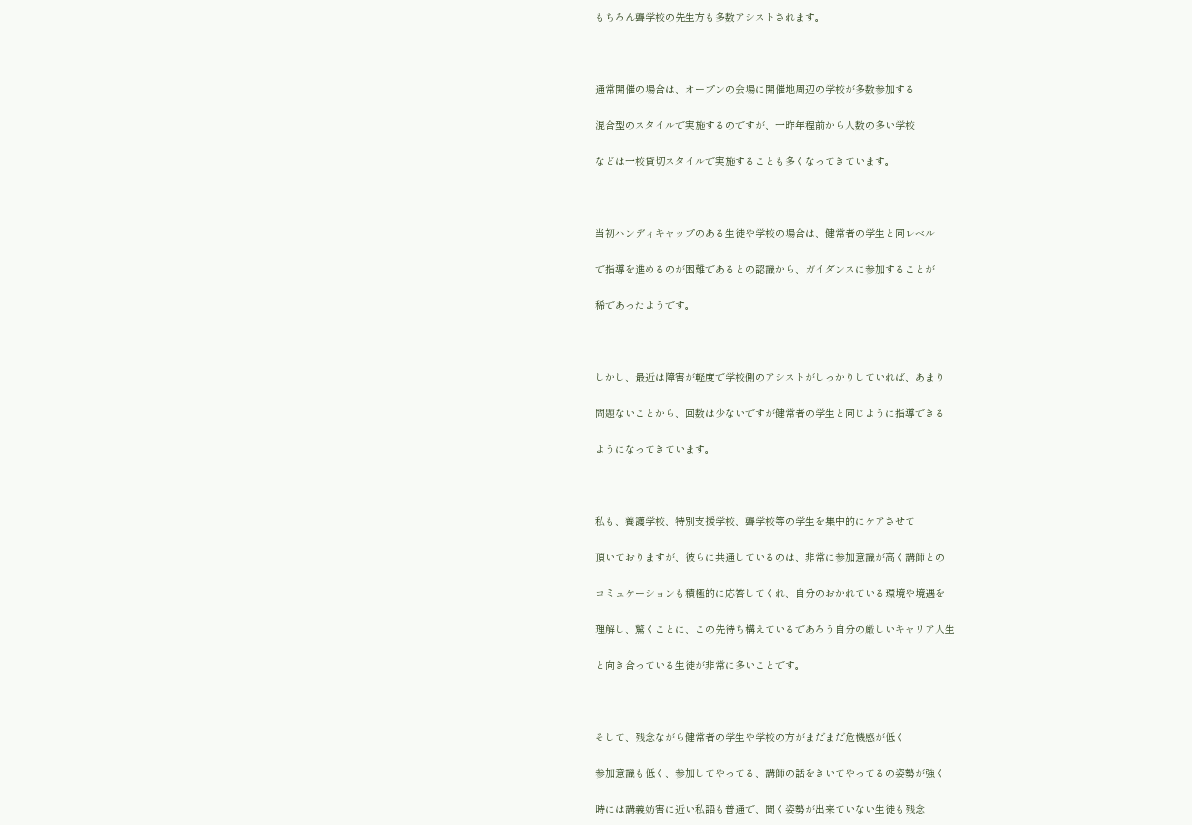もちろん聾学校の先生方も多数アシストされます。



通常開催の場合は、オープンの会場に開催地周辺の学校が多数参加する

混合型のスタイルで実施するのですが、一昨年程前から人数の多い学校

などは一校貸切スタイルで実施することも多くなってきています。



当初ハンディキャップのある生徒や学校の場合は、健常者の学生と同レベル

で指導を進めるのが困難であるとの認識から、ガイダンスに参加することが

稀であったようです。



しかし、最近は障害が軽度で学校側のアシストがしっかりしていれば、あまり

問題ないことから、回数は少ないですが健常者の学生と同じように指導できる

ようになってきています。



私も、養護学校、特別支援学校、聾学校等の学生を集中的にケアさせて

頂いておりますが、彼らに共通しているのは、非常に参加意識が高く講師との

コミュケーションも積極的に応答してくれ、自分のおかれている環境や境遇を

理解し、驚くことに、この先待ち構えているであろう自分の厳しいキャリア人生

と向き合っている生徒が非常に多いことです。



そして、残念ながら健常者の学生や学校の方がまだまだ危機感が低く

参加意識も低く、参加してやってる、講師の話をきいてやってるの姿勢が強く

時には講義妨害に近い私語も普通で、聞く姿勢が出来ていない生徒も残念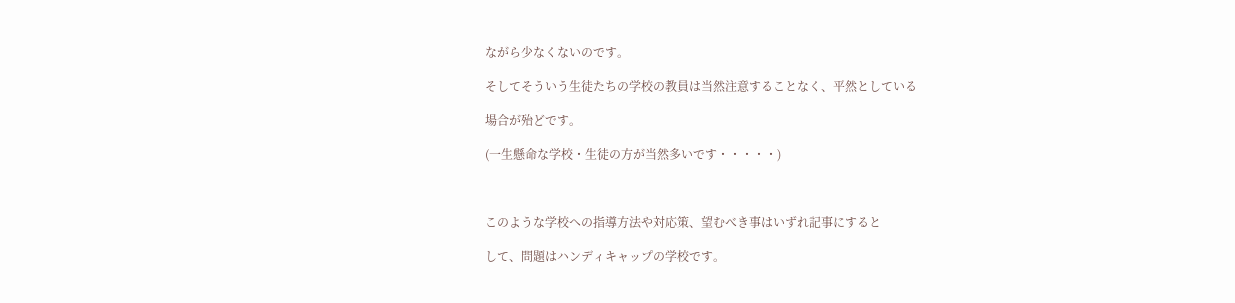ながら少なくないのです。

そしてそういう生徒たちの学校の教員は当然注意することなく、平然としている

場合が殆どです。

(一生懸命な学校・生徒の方が当然多いです・・・・・)



このような学校への指導方法や対応策、望むべき事はいずれ記事にすると

して、問題はハンディキャップの学校です。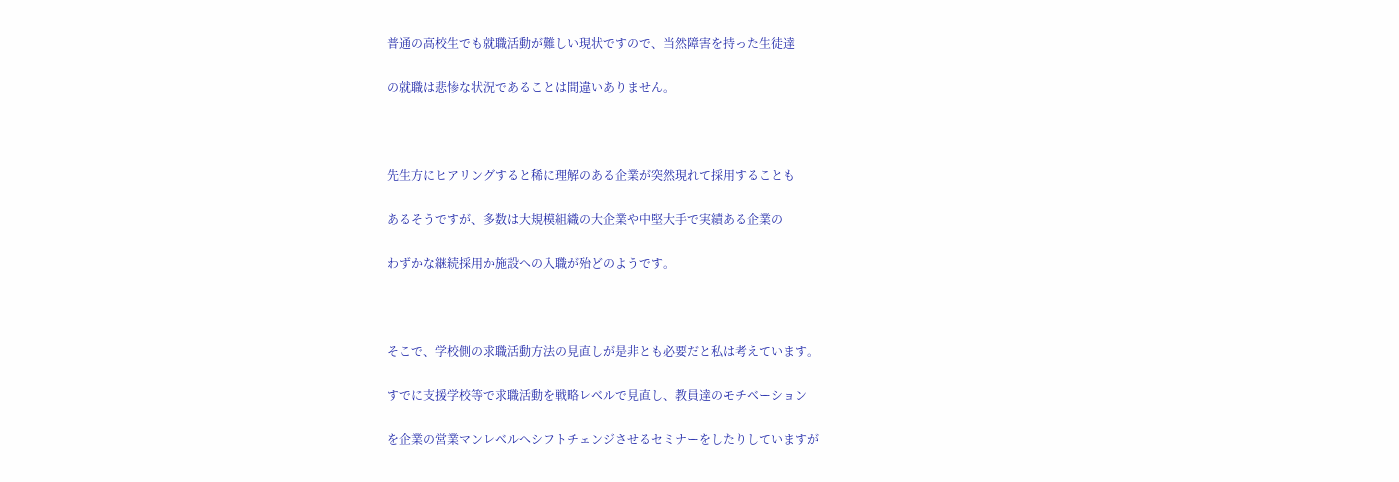普通の高校生でも就職活動が難しい現状ですので、当然障害を持った生徒達

の就職は悲惨な状況であることは間違いありません。



先生方にヒアリングすると稀に理解のある企業が突然現れて採用することも

あるそうですが、多数は大規模組織の大企業や中堅大手で実績ある企業の

わずかな継続採用か施設への入職が殆どのようです。



そこで、学校側の求職活動方法の見直しが是非とも必要だと私は考えています。

すでに支援学校等で求職活動を戦略レベルで見直し、教員達のモチベーション

を企業の営業マンレベルへシフトチェンジさせるセミナーをしたりしていますが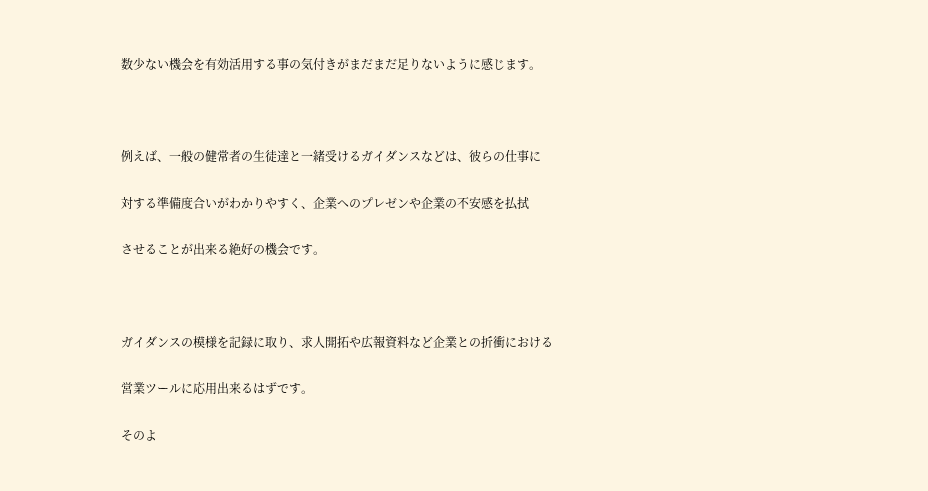数少ない機会を有効活用する事の気付きがまだまだ足りないように感じます。



例えば、一般の健常者の生徒達と一緒受けるガイダンスなどは、彼らの仕事に

対する準備度合いがわかりやすく、企業へのプレゼンや企業の不安感を払拭

させることが出来る絶好の機会です。



ガイダンスの模様を記録に取り、求人開拓や広報資料など企業との折衝における

営業ツールに応用出来るはずです。

そのよ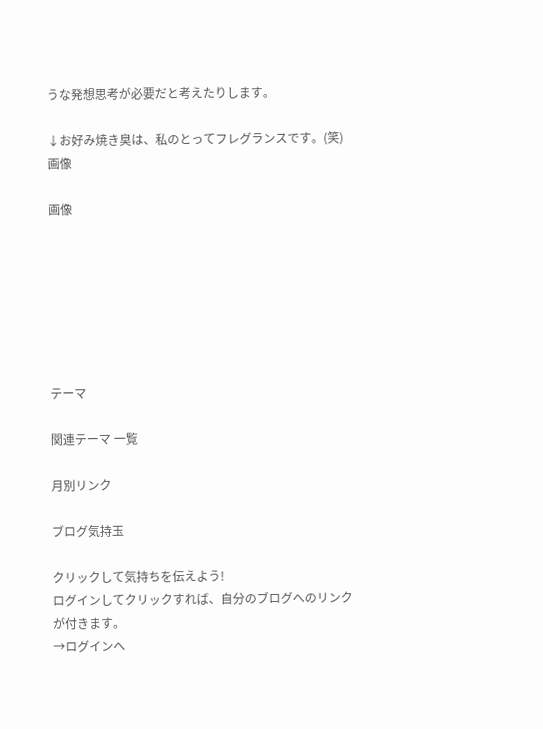うな発想思考が必要だと考えたりします。

↓お好み焼き臭は、私のとってフレグランスです。(笑)
画像

画像







テーマ

関連テーマ 一覧

月別リンク

ブログ気持玉

クリックして気持ちを伝えよう!
ログインしてクリックすれば、自分のブログへのリンクが付きます。
→ログインへ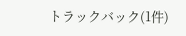トラックバック(1件)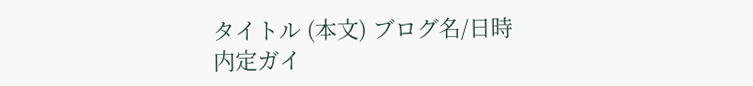タイトル (本文) ブログ名/日時
内定ガイ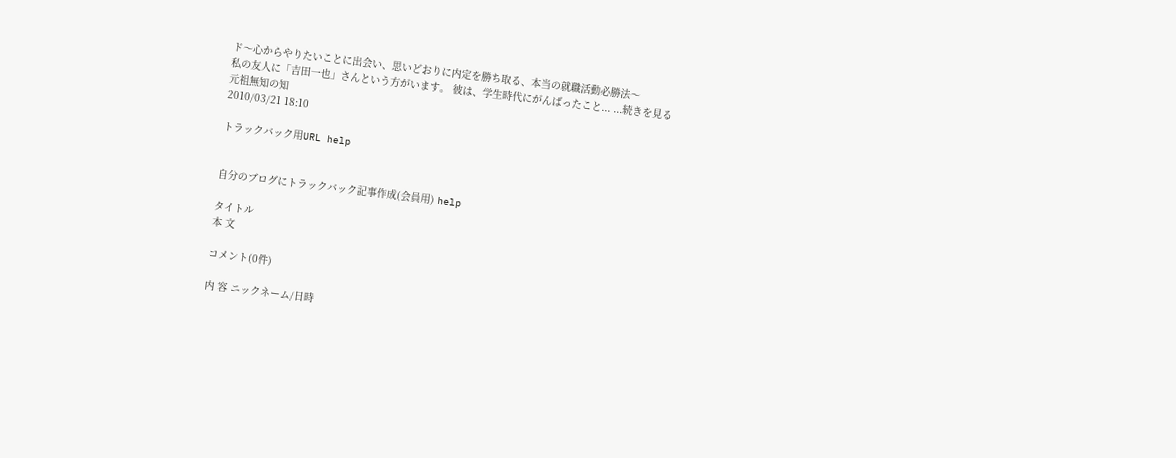ド〜心からやりたいことに出会い、思いどおりに内定を勝ち取る、本当の就職活動必勝法〜
私の友人に「吉田一也」さんという方がいます。 彼は、学生時代にがんばったこと... ...続きを見る
元祖無知の知
2010/03/21 18:10

トラックバック用URL help


自分のブログにトラックバック記事作成(会員用) help

タイトル
本 文

コメント(0件)

内 容 ニックネーム/日時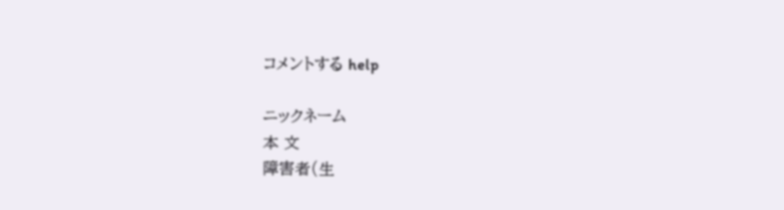コメントする help

ニックネーム
本 文
障害者(生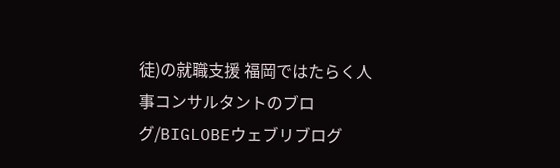徒)の就職支援 福岡ではたらく人事コンサルタントのブログ/BIGLOBEウェブリブログ